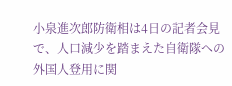小泉進次郎防衛相は4日の記者会見で、人口減少を踏まえた自衛隊への外国人登用に関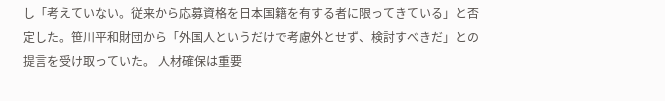し「考えていない。従来から応募資格を日本国籍を有する者に限ってきている」と否定した。笹川平和財団から「外国人というだけで考慮外とせず、検討すべきだ」との提言を受け取っていた。 人材確保は重要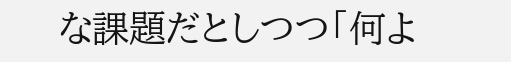な課題だとしつつ「何よ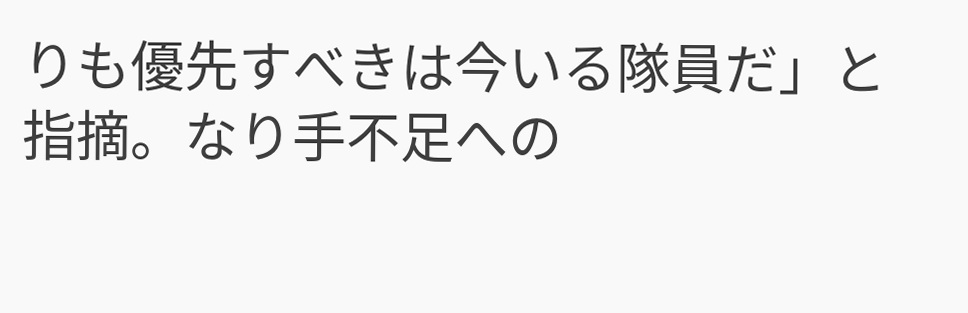りも優先すべきは今いる隊員だ」と指摘。なり手不足への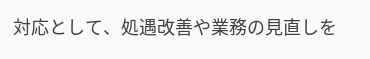対応として、処遇改善や業務の見直しを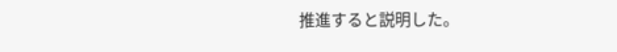推進すると説明した。